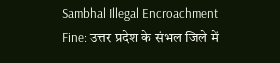Sambhal Illegal Encroachment Fine: उत्तर प्रदेश के संभल जिले में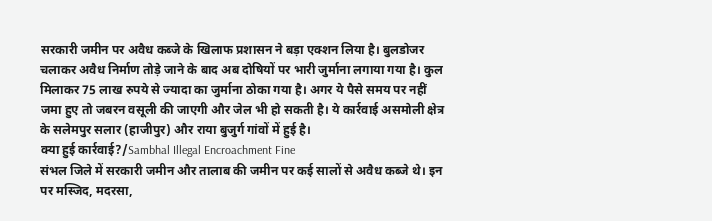सरकारी जमीन पर अवैध कब्जे के खिलाफ प्रशासन ने बड़ा एक्शन लिया है। बुलडोजर चलाकर अवैध निर्माण तोड़े जाने के बाद अब दोषियों पर भारी जुर्माना लगाया गया है। कुल मिलाकर 75 लाख रुपये से ज्यादा का जुर्माना ठोका गया है। अगर ये पैसे समय पर नहीं जमा हुए तो जबरन वसूली की जाएगी और जेल भी हो सकती है। ये कार्रवाई असमोली क्षेत्र के सलेमपुर सलार (हाजीपुर) और राया बुजुर्ग गांवों में हुई है।
क्या हुई कार्रवाई?/Sambhal Illegal Encroachment Fine
संभल जिले में सरकारी जमीन और तालाब की जमीन पर कई सालों से अवैध कब्जे थे। इन पर मस्जिद, मदरसा,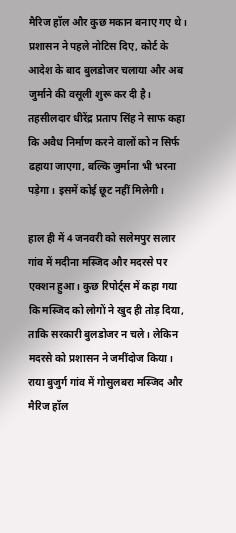मैरिज हॉल और कुछ मकान बनाए गए थे। प्रशासन ने पहले नोटिस दिए, कोर्ट के आदेश के बाद बुलडोजर चलाया और अब जुर्माने की वसूली शुरू कर दी है। तहसीलदार धीरेंद्र प्रताप सिंह ने साफ कहा कि अवैध निर्माण करने वालों को न सिर्फ ढहाया जाएगा, बल्कि जुर्माना भी भरना पड़ेगा। इसमें कोई छूट नहीं मिलेगी।

हाल ही में 4 जनवरी को सलेमपुर सलार गांव में मदीना मस्जिद और मदरसे पर एक्शन हुआ। कुछ रिपोर्ट्स में कहा गया कि मस्जिद को लोगों ने खुद ही तोड़ दिया, ताकि सरकारी बुलडोजर न चले। लेकिन मदरसे को प्रशासन ने जमींदोज किया। राया बुजुर्ग गांव में गोसुलबरा मस्जिद और मैरिज हॉल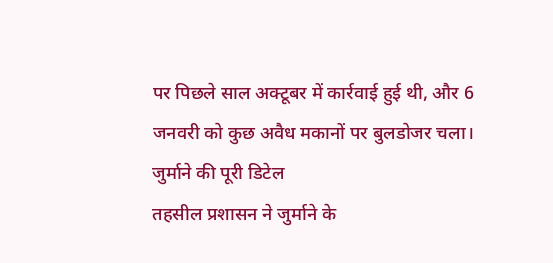पर पिछले साल अक्टूबर में कार्रवाई हुई थी, और 6 जनवरी को कुछ अवैध मकानों पर बुलडोजर चला।
जुर्माने की पूरी डिटेल
तहसील प्रशासन ने जुर्माने के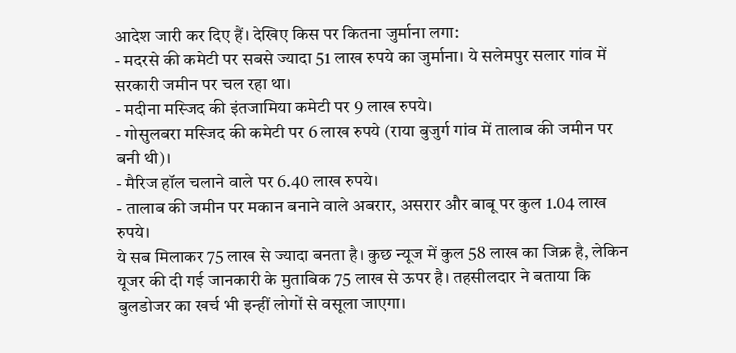आदेश जारी कर दिए हैं। देखिए किस पर कितना जुर्माना लगा:
- मदरसे की कमेटी पर सबसे ज्यादा 51 लाख रुपये का जुर्माना। ये सलेमपुर सलार गांव में सरकारी जमीन पर चल रहा था।
- मदीना मस्जिद की इंतजामिया कमेटी पर 9 लाख रुपये।
- गोसुलबरा मस्जिद की कमेटी पर 6 लाख रुपये (राया बुजुर्ग गांव में तालाब की जमीन पर बनी थी)।
- मैरिज हॉल चलाने वाले पर 6.40 लाख रुपये।
- तालाब की जमीन पर मकान बनाने वाले अबरार, असरार और बाबू पर कुल 1.04 लाख रुपये।
ये सब मिलाकर 75 लाख से ज्यादा बनता है। कुछ न्यूज में कुल 58 लाख का जिक्र है, लेकिन यूजर की दी गई जानकारी के मुताबिक 75 लाख से ऊपर है। तहसीलदार ने बताया कि बुलडोजर का खर्च भी इन्हीं लोगों से वसूला जाएगा।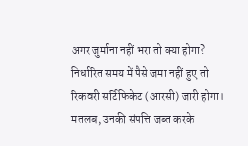अगर जुर्माना नहीं भरा तो क्या होगा?
निर्धारित समय में पैसे जमा नहीं हुए तो रिकवरी सर्टिफिकेट (आरसी) जारी होगा। मतलब, उनकी संपत्ति जब्त करके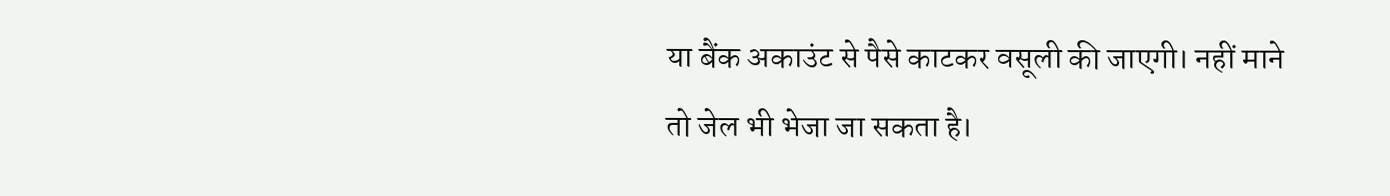या बैंक अकाउंट से पैसे काटकर वसूली की जाएगी। नहीं माने तो जेल भी भेजा जा सकता है।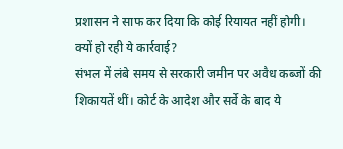प्रशासन ने साफ कर दिया कि कोई रियायत नहीं होगी।
क्यों हो रही ये कार्रवाई?
संभल में लंबे समय से सरकारी जमीन पर अवैध कब्जों की शिकायतें थीं। कोर्ट के आदेश और सर्वे के बाद ये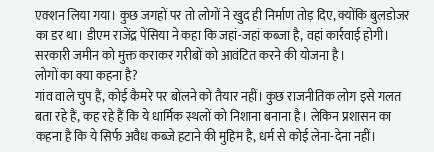एक्शन लिया गया। कुछ जगहों पर तो लोगों ने खुद ही निर्माण तोड़ दिए, क्योंकि बुलडोजर का डर था। डीएम राजेंद्र पेंसिया ने कहा कि जहां-जहां कब्जा है, वहां कार्रवाई होगी। सरकारी जमीन को मुक्त कराकर गरीबों को आवंटित करने की योजना है।
लोगों का क्या कहना है?
गांव वाले चुप हैं, कोई कैमरे पर बोलने को तैयार नहीं। कुछ राजनीतिक लोग इसे गलत बता रहे हैं, कह रहे हैं कि ये धार्मिक स्थलों को निशाना बनाना है। लेकिन प्रशासन का कहना है कि ये सिर्फ अवैध कब्जे हटाने की मुहिम है, धर्म से कोई लेना-देना नहीं।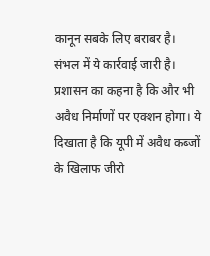कानून सबके लिए बराबर है।
संभल में ये कार्रवाई जारी है। प्रशासन का कहना है कि और भी अवैध निर्माणों पर एक्शन होगा। ये दिखाता है कि यूपी में अवैध कब्जों के खिलाफ जीरो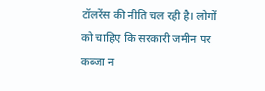टॉलरेंस की नीति चल रही है। लोगों को चाहिए कि सरकारी जमीन पर कब्जा न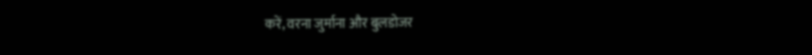करें, वरना जुर्माना और बुलडोजर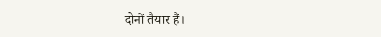दोनों तैयार हैं।